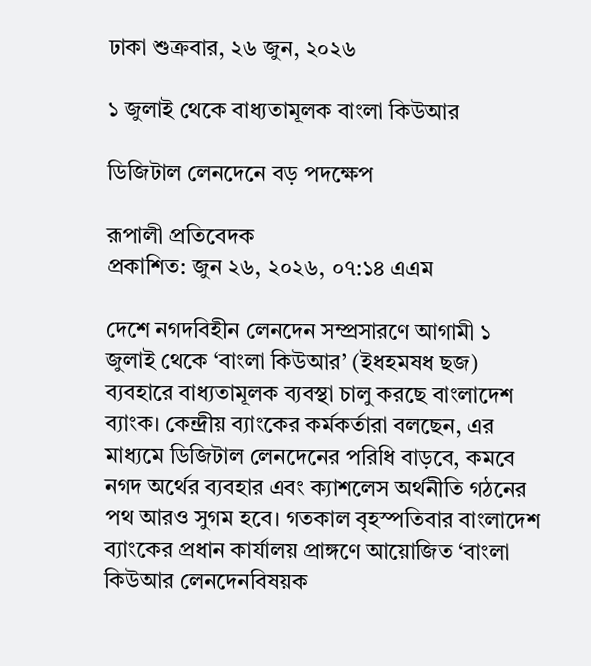ঢাকা শুক্রবার, ২৬ জুন, ২০২৬

১ জুলাই থেকে বাধ্যতামূলক বাংলা কিউআর

ডিজিটাল লেনদেনে বড় পদক্ষেপ

রূপালী প্রতিবেদক
প্রকাশিত: জুন ২৬, ২০২৬, ০৭:১৪ এএম

দেশে নগদবিহীন লেনদেন সম্প্রসারণে আগামী ১ জুলাই থেকে ‘বাংলা কিউআর’ (ইধহমষধ ছজ) ব্যবহারে বাধ্যতামূলক ব্যবস্থা চালু করছে বাংলাদেশ ব্যাংক। কেন্দ্রীয় ব্যাংকের কর্মকর্তারা বলছেন, এর মাধ্যমে ডিজিটাল লেনদেনের পরিধি বাড়বে, কমবে নগদ অর্থের ব্যবহার এবং ক্যাশলেস অর্থনীতি গঠনের পথ আরও সুগম হবে। গতকাল বৃহস্পতিবার বাংলাদেশ ব্যাংকের প্রধান কার্যালয় প্রাঙ্গণে আয়োজিত ‘বাংলা কিউআর লেনদেনবিষয়ক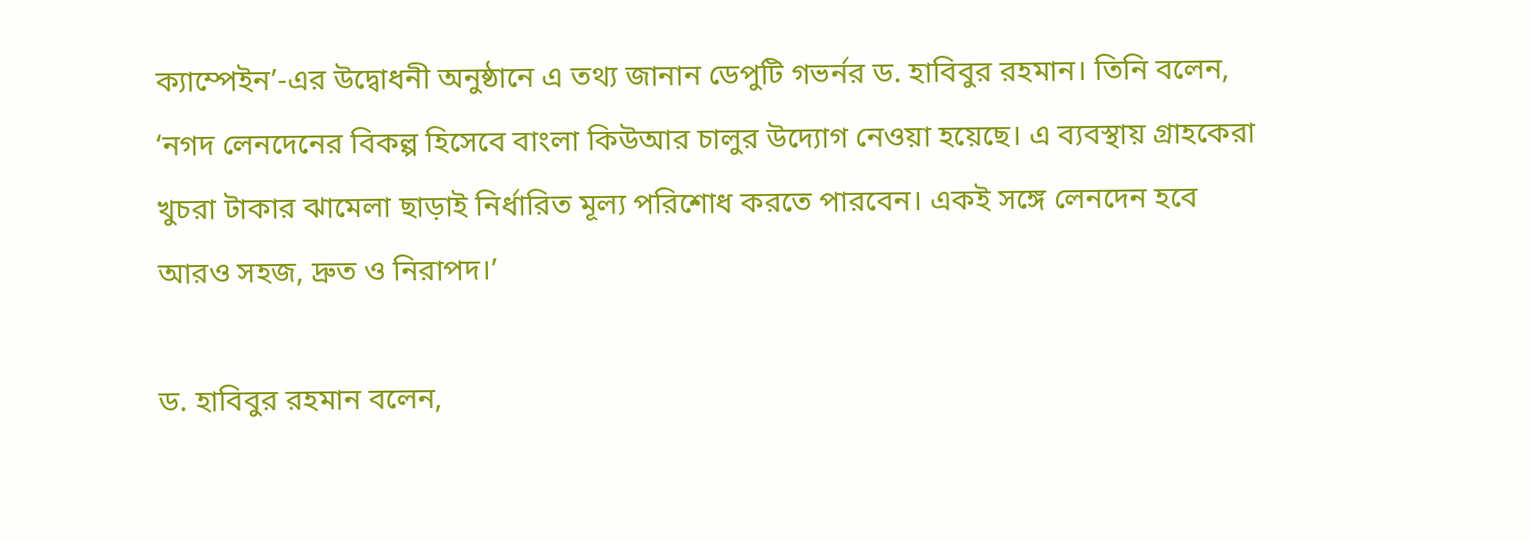ক্যাম্পেইন’-এর উদ্বোধনী অনুষ্ঠানে এ তথ্য জানান ডেপুটি গভর্নর ড. হাবিবুর রহমান। তিনি বলেন, ‘নগদ লেনদেনের বিকল্প হিসেবে বাংলা কিউআর চালুর উদ্যোগ নেওয়া হয়েছে। এ ব্যবস্থায় গ্রাহকেরা খুচরা টাকার ঝামেলা ছাড়াই নির্ধারিত মূল্য পরিশোধ করতে পারবেন। একই সঙ্গে লেনদেন হবে আরও সহজ, দ্রুত ও নিরাপদ।’

ড. হাবিবুর রহমান বলেন,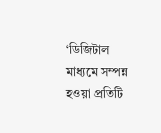‘ডিজিটাল মাধ্যমে সম্পন্ন হওয়া প্রতিটি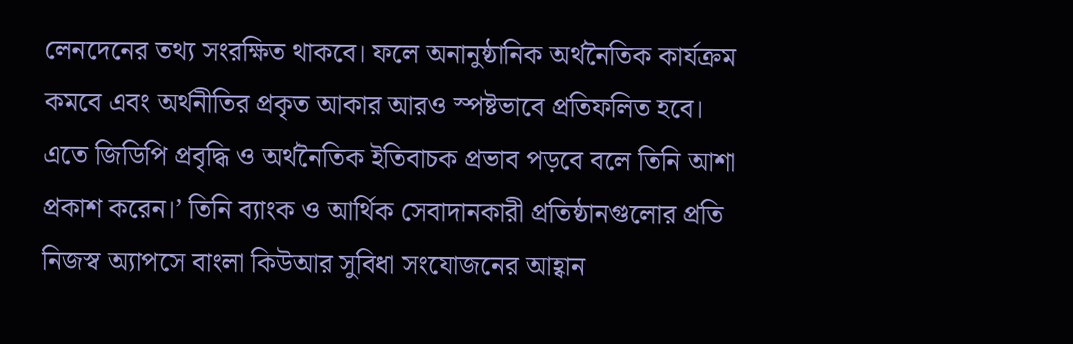লেনদেনের তথ্য সংরক্ষিত থাকবে। ফলে অনানুষ্ঠানিক অর্থনৈতিক কার্যক্রম কমবে এবং অর্থনীতির প্রকৃত আকার আরও স্পষ্টভাবে প্রতিফলিত হবে। এতে জিডিপি প্রবৃদ্ধি ও অর্থনৈতিক ইতিবাচক প্রভাব পড়বে বলে তিনি আশা প্রকাশ করেন।’ তিনি ব্যাংক ও আর্থিক সেবাদানকারী প্রতিষ্ঠানগুলোর প্রতি নিজস্ব অ্যাপসে বাংলা কিউআর সুবিধা সংযোজনের আহ্বান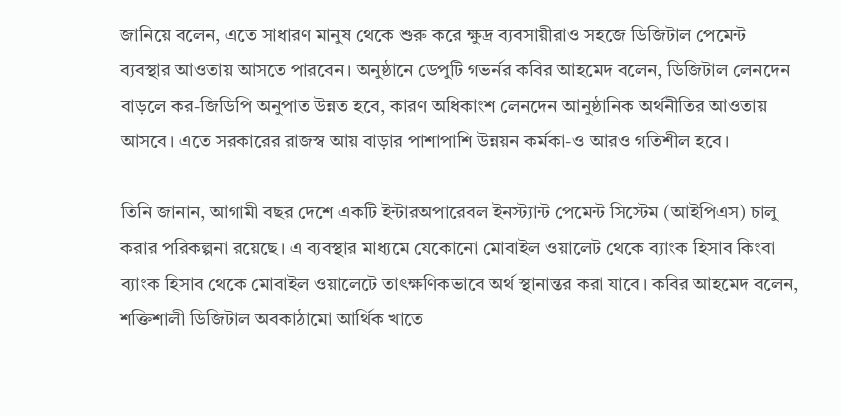জানিয়ে বলেন, এতে সাধারণ মানুষ থেকে শুরু করে ক্ষুদ্র ব্যবসায়ীরাও সহজে ডিজিটাল পেমেন্ট ব্যবস্থার আওতায় আসতে পারবেন। অনুষ্ঠানে ডেপুটি গভর্নর কবির আহমেদ বলেন, ডিজিটাল লেনদেন বাড়লে কর-জিডিপি অনুপাত উন্নত হবে, কারণ অধিকাংশ লেনদেন আনুষ্ঠানিক অর্থনীতির আওতায় আসবে। এতে সরকারের রাজস্ব আয় বাড়ার পাশাপাশি উন্নয়ন কর্মকা-ও আরও গতিশীল হবে।

তিনি জানান, আগামী বছর দেশে একটি ইন্টারঅপারেবল ইনস্ট্যান্ট পেমেন্ট সিস্টেম (আইপিএস) চালু করার পরিকল্পনা রয়েছে। এ ব্যবস্থার মাধ্যমে যেকোনো মোবাইল ওয়ালেট থেকে ব্যাংক হিসাব কিংবা ব্যাংক হিসাব থেকে মোবাইল ওয়ালেটে তাৎক্ষণিকভাবে অর্থ স্থানান্তর করা যাবে। কবির আহমেদ বলেন, শক্তিশালী ডিজিটাল অবকাঠামো আর্থিক খাতে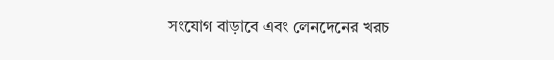সংযোগ বাড়াবে এবং লেনদেনের খরচ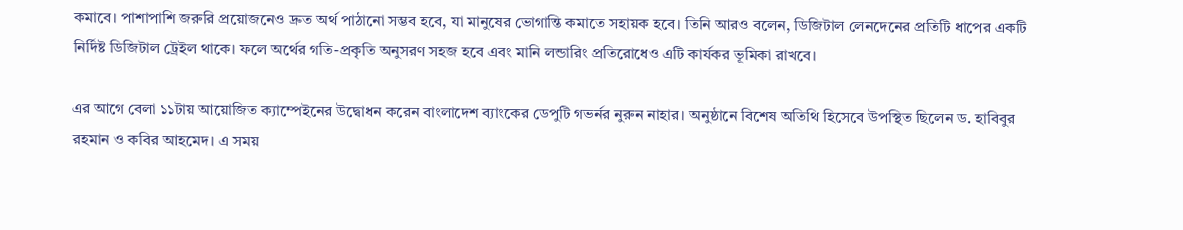কমাবে। পাশাপাশি জরুরি প্রয়োজনেও দ্রুত অর্থ পাঠানো সম্ভব হবে, যা মানুষের ভোগান্তি কমাতে সহায়ক হবে। তিনি আরও বলেন, ডিজিটাল লেনদেনের প্রতিটি ধাপের একটি নির্দিষ্ট ডিজিটাল ট্রেইল থাকে। ফলে অর্থের গতি-প্রকৃতি অনুসরণ সহজ হবে এবং মানি লন্ডারিং প্রতিরোধেও এটি কার্যকর ভূমিকা রাখবে।

এর আগে বেলা ১১টায় আয়োজিত ক্যাম্পেইনের উদ্বোধন করেন বাংলাদেশ ব্যাংকের ডেপুটি গভর্নর নুরুন নাহার। অনুষ্ঠানে বিশেষ অতিথি হিসেবে উপস্থিত ছিলেন ড. হাবিবুর রহমান ও কবির আহমেদ। এ সময়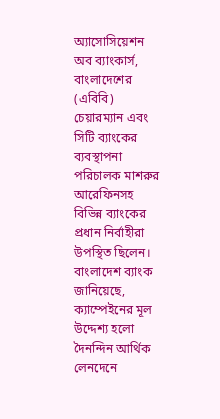অ্যাসোসিয়েশন অব ব্যাংকার্স, বাংলাদেশের (এবিবি) চেয়ারম্যান এবং সিটি ব্যাংকের ব্যবস্থাপনা পরিচালক মাশরুর আরেফিনসহ বিভিন্ন ব্যাংকের প্রধান নির্বাহীরা উপস্থিত ছিলেন। বাংলাদেশ ব্যাংক জানিয়েছে, ক্যাম্পেইনের মূল উদ্দেশ্য হলো দৈনন্দিন আর্থিক লেনদেনে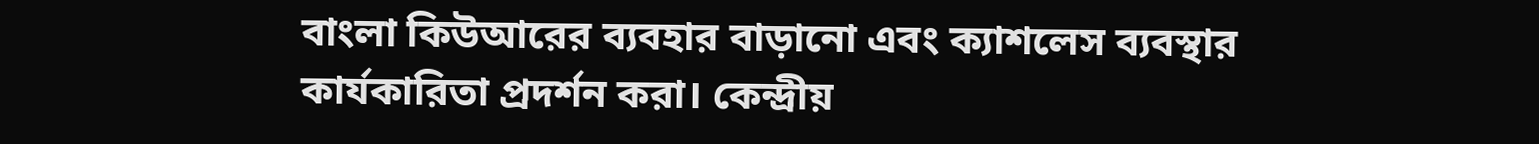বাংলা কিউআরের ব্যবহার বাড়ানো এবং ক্যাশলেস ব্যবস্থার কার্যকারিতা প্রদর্শন করা। কেন্দ্রীয়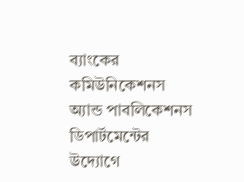ব্যাংকের কমিউনিকেশনস অ্যান্ড পাবলিকেশনস ডিপার্টমেন্টের উদ্যোগে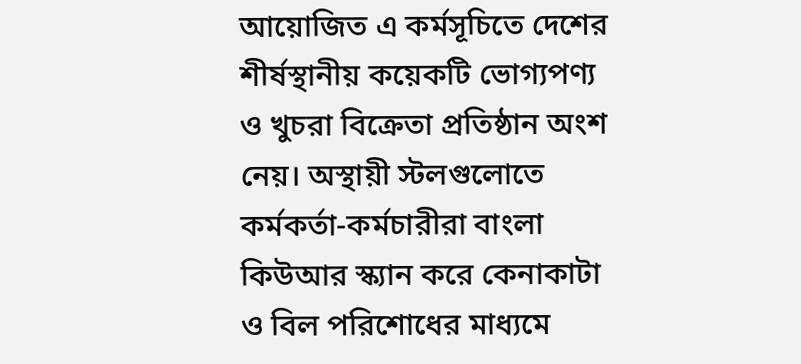আয়োজিত এ কর্মসূচিতে দেশের শীর্ষস্থানীয় কয়েকটি ভোগ্যপণ্য ও খুচরা বিক্রেতা প্রতিষ্ঠান অংশ নেয়। অস্থায়ী স্টলগুলোতে কর্মকর্তা-কর্মচারীরা বাংলা কিউআর স্ক্যান করে কেনাকাটা ও বিল পরিশোধের মাধ্যমে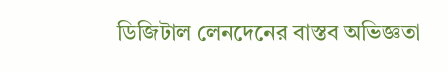ডিজিটাল লেনদেনের বাস্তব অভিজ্ঞতা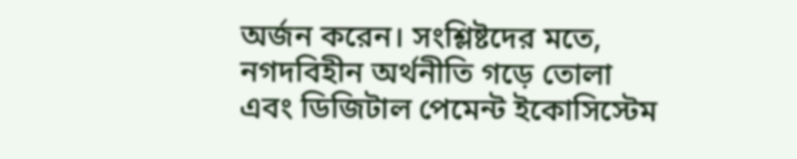অর্জন করেন। সংশ্লিষ্টদের মতে, নগদবিহীন অর্থনীতি গড়ে তোলা এবং ডিজিটাল পেমেন্ট ইকোসিস্টেম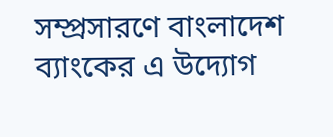সম্প্রসারণে বাংলাদেশ ব্যাংকের এ উদ্যোগ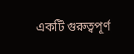একটি গুরুত্বপূর্ণ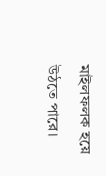মাইলফলক হয়ে উঠতে পারে।